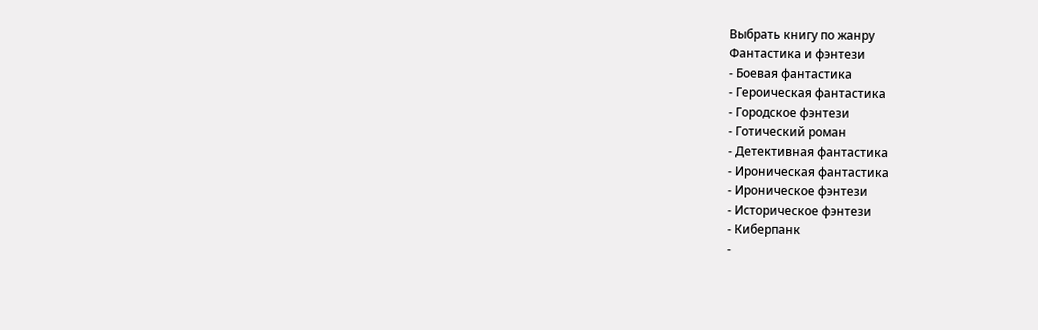Выбрать книгу по жанру
Фантастика и фэнтези
- Боевая фантастика
- Героическая фантастика
- Городское фэнтези
- Готический роман
- Детективная фантастика
- Ироническая фантастика
- Ироническое фэнтези
- Историческое фэнтези
- Киберпанк
-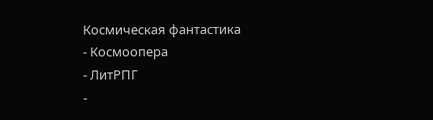Космическая фантастика
- Космоопера
- ЛитРПГ
-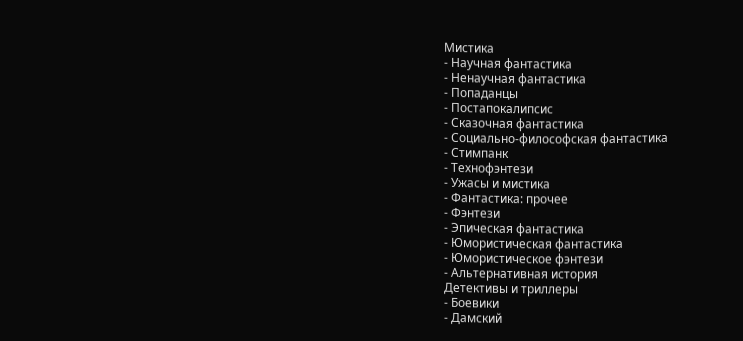Мистика
- Научная фантастика
- Ненаучная фантастика
- Попаданцы
- Постапокалипсис
- Сказочная фантастика
- Социально-философская фантастика
- Стимпанк
- Технофэнтези
- Ужасы и мистика
- Фантастика: прочее
- Фэнтези
- Эпическая фантастика
- Юмористическая фантастика
- Юмористическое фэнтези
- Альтернативная история
Детективы и триллеры
- Боевики
- Дамский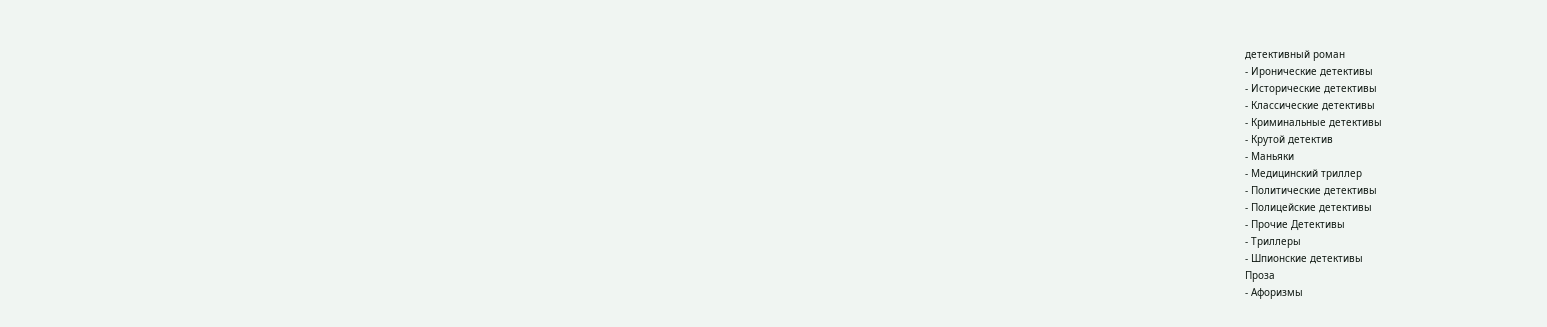детективный роман
- Иронические детективы
- Исторические детективы
- Классические детективы
- Криминальные детективы
- Крутой детектив
- Маньяки
- Медицинский триллер
- Политические детективы
- Полицейские детективы
- Прочие Детективы
- Триллеры
- Шпионские детективы
Проза
- Афоризмы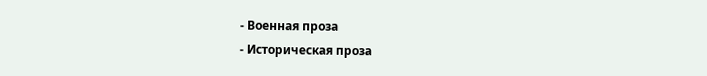- Военная проза
- Историческая проза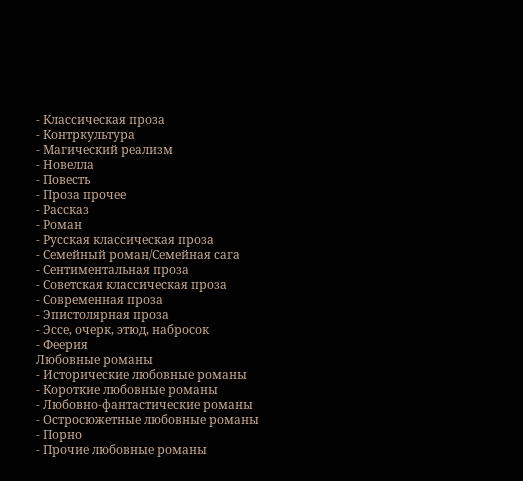- Классическая проза
- Контркультура
- Магический реализм
- Новелла
- Повесть
- Проза прочее
- Рассказ
- Роман
- Русская классическая проза
- Семейный роман/Семейная сага
- Сентиментальная проза
- Советская классическая проза
- Современная проза
- Эпистолярная проза
- Эссе, очерк, этюд, набросок
- Феерия
Любовные романы
- Исторические любовные романы
- Короткие любовные романы
- Любовно-фантастические романы
- Остросюжетные любовные романы
- Порно
- Прочие любовные романы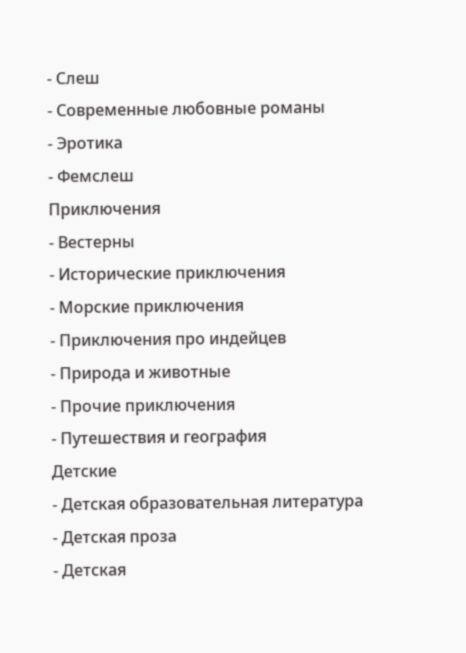- Слеш
- Современные любовные романы
- Эротика
- Фемслеш
Приключения
- Вестерны
- Исторические приключения
- Морские приключения
- Приключения про индейцев
- Природа и животные
- Прочие приключения
- Путешествия и география
Детские
- Детская образовательная литература
- Детская проза
- Детская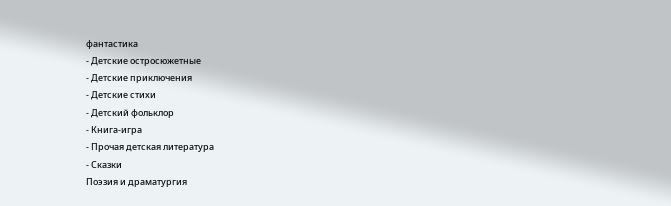фантастика
- Детские остросюжетные
- Детские приключения
- Детские стихи
- Детский фольклор
- Книга-игра
- Прочая детская литература
- Сказки
Поэзия и драматургия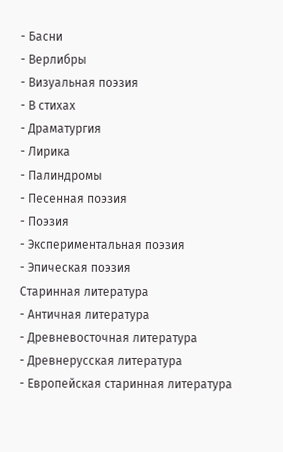- Басни
- Верлибры
- Визуальная поэзия
- В стихах
- Драматургия
- Лирика
- Палиндромы
- Песенная поэзия
- Поэзия
- Экспериментальная поэзия
- Эпическая поэзия
Старинная литература
- Античная литература
- Древневосточная литература
- Древнерусская литература
- Европейская старинная литература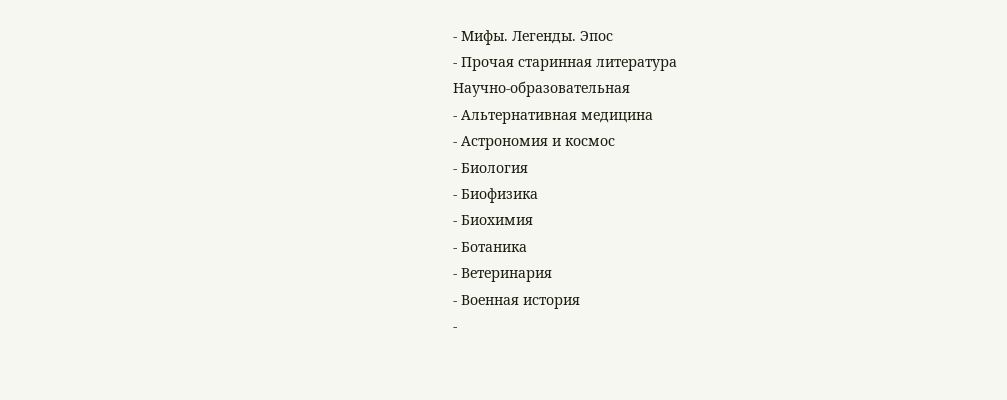- Мифы. Легенды. Эпос
- Прочая старинная литература
Научно-образовательная
- Альтернативная медицина
- Астрономия и космос
- Биология
- Биофизика
- Биохимия
- Ботаника
- Ветеринария
- Военная история
-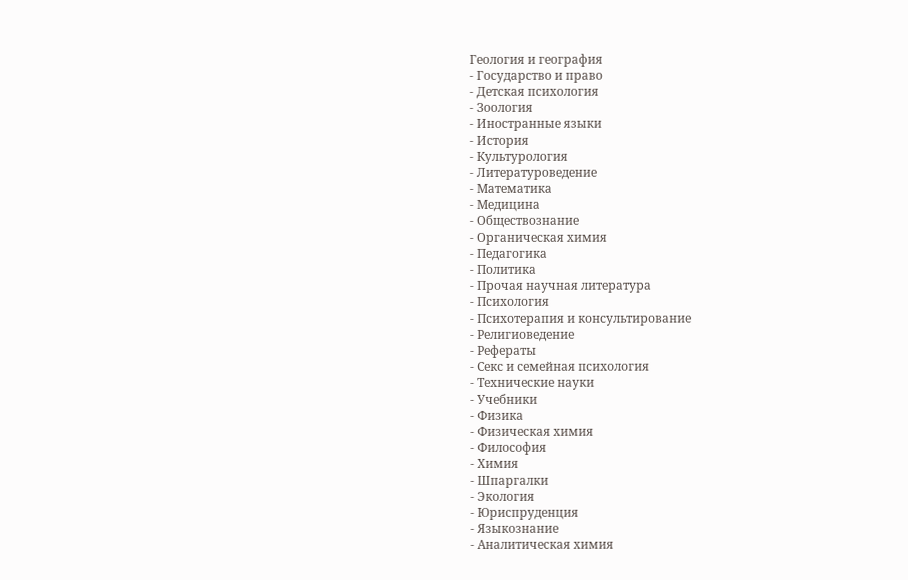Геология и география
- Государство и право
- Детская психология
- Зоология
- Иностранные языки
- История
- Культурология
- Литературоведение
- Математика
- Медицина
- Обществознание
- Органическая химия
- Педагогика
- Политика
- Прочая научная литература
- Психология
- Психотерапия и консультирование
- Религиоведение
- Рефераты
- Секс и семейная психология
- Технические науки
- Учебники
- Физика
- Физическая химия
- Философия
- Химия
- Шпаргалки
- Экология
- Юриспруденция
- Языкознание
- Аналитическая химия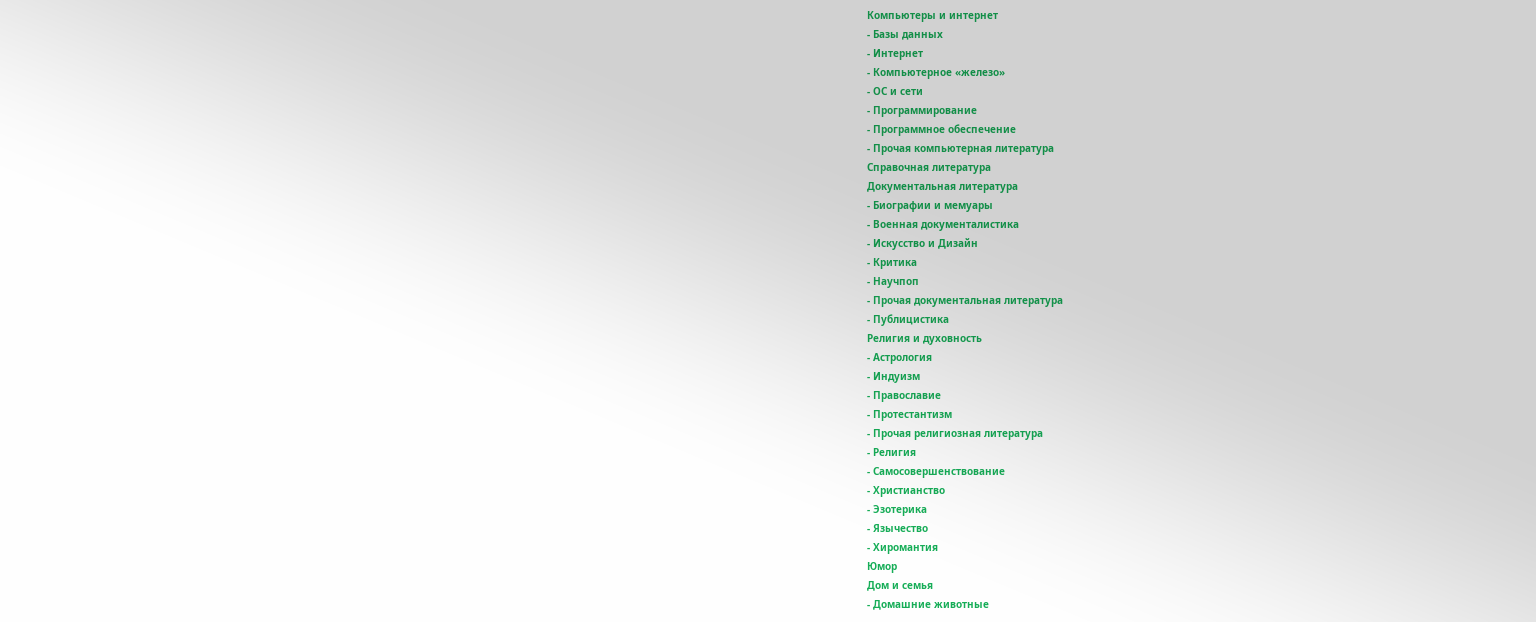Компьютеры и интернет
- Базы данных
- Интернет
- Компьютерное «железо»
- ОС и сети
- Программирование
- Программное обеспечение
- Прочая компьютерная литература
Справочная литература
Документальная литература
- Биографии и мемуары
- Военная документалистика
- Искусство и Дизайн
- Критика
- Научпоп
- Прочая документальная литература
- Публицистика
Религия и духовность
- Астрология
- Индуизм
- Православие
- Протестантизм
- Прочая религиозная литература
- Религия
- Самосовершенствование
- Христианство
- Эзотерика
- Язычество
- Хиромантия
Юмор
Дом и семья
- Домашние животные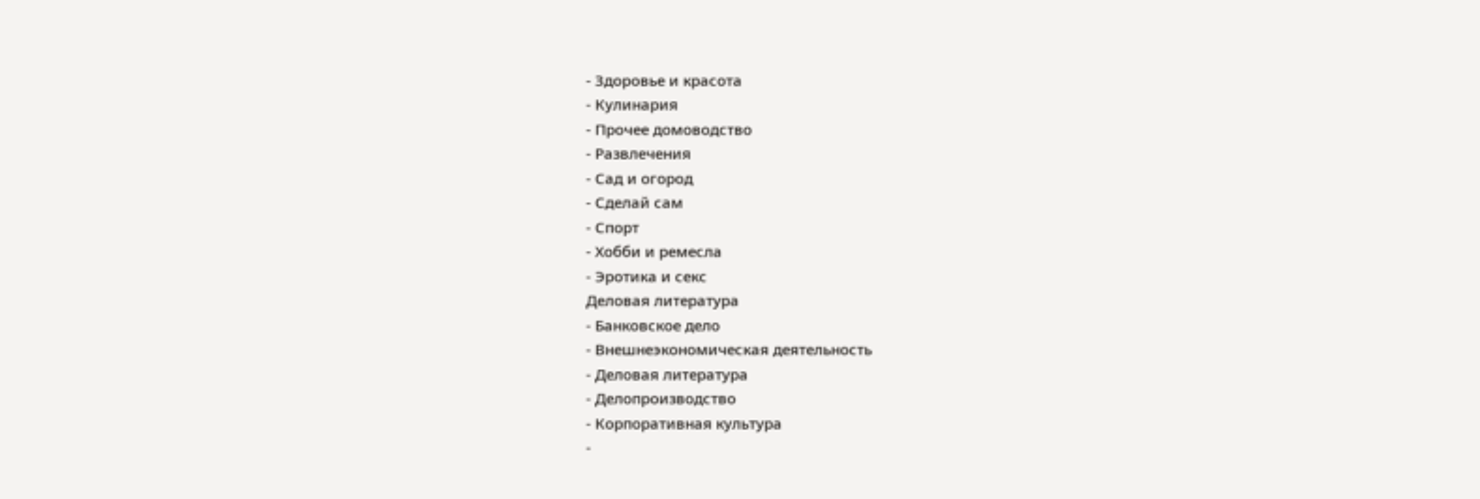- Здоровье и красота
- Кулинария
- Прочее домоводство
- Развлечения
- Сад и огород
- Сделай сам
- Спорт
- Хобби и ремесла
- Эротика и секс
Деловая литература
- Банковское дело
- Внешнеэкономическая деятельность
- Деловая литература
- Делопроизводство
- Корпоративная культура
-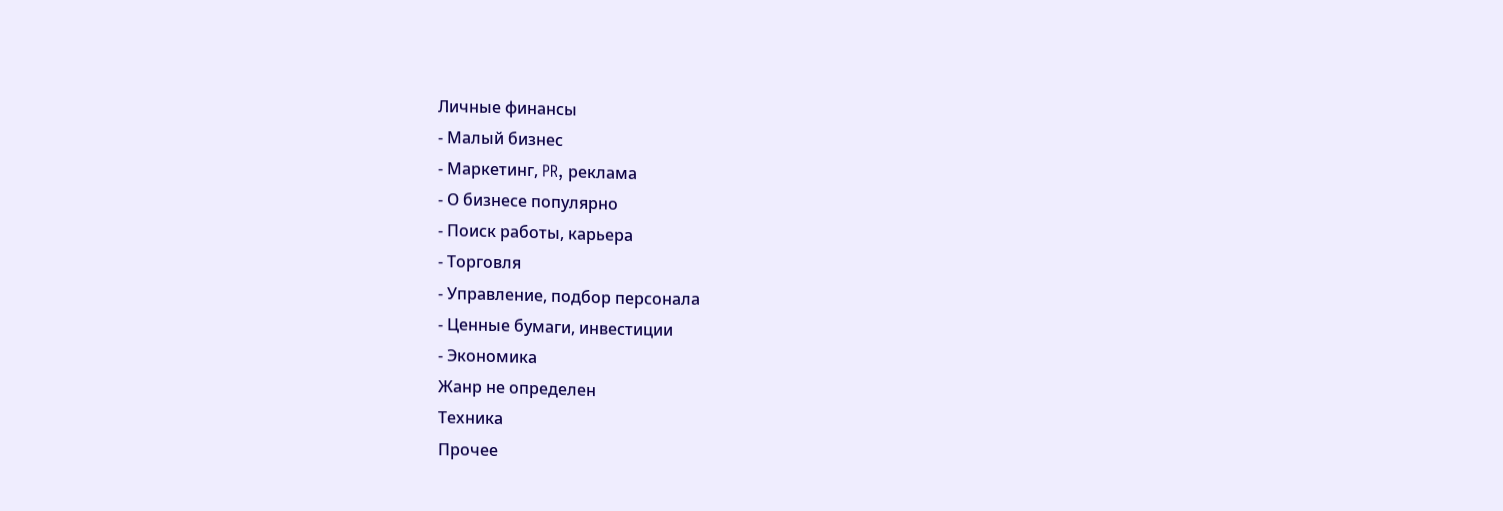Личные финансы
- Малый бизнес
- Маркетинг, PR, реклама
- О бизнесе популярно
- Поиск работы, карьера
- Торговля
- Управление, подбор персонала
- Ценные бумаги, инвестиции
- Экономика
Жанр не определен
Техника
Прочее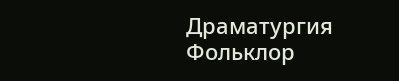Драматургия
Фольклор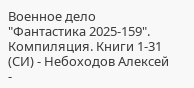Военное дело
"Фантастика 2025-159". Компиляция. Книги 1-31 (СИ) - Небоходов Алексей -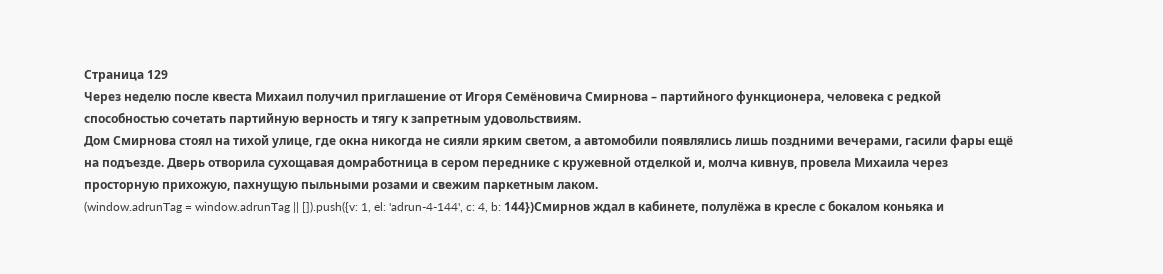Страница 129
Через неделю после квеста Михаил получил приглашение от Игоря Семёновича Смирнова – партийного функционера, человека с редкой способностью сочетать партийную верность и тягу к запретным удовольствиям.
Дом Смирнова стоял на тихой улице, где окна никогда не сияли ярким светом, а автомобили появлялись лишь поздними вечерами, гасили фары ещё на подъезде. Дверь отворила сухощавая домработница в сером переднике с кружевной отделкой и, молча кивнув, провела Михаила через просторную прихожую, пахнущую пыльными розами и свежим паркетным лаком.
(window.adrunTag = window.adrunTag || []).push({v: 1, el: 'adrun-4-144', c: 4, b: 144})Смирнов ждал в кабинете, полулёжа в кресле с бокалом коньяка и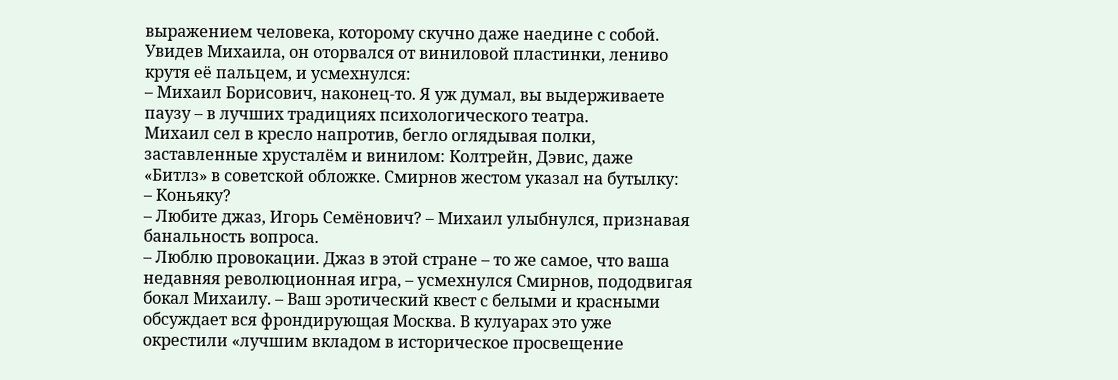выражением человека, которому скучно даже наедине с собой. Увидев Михаила, он оторвался от виниловой пластинки, лениво крутя её пальцем, и усмехнулся:
– Михаил Борисович, наконец-то. Я уж думал, вы выдерживаете паузу – в лучших традициях психологического театра.
Михаил сел в кресло напротив, бегло оглядывая полки, заставленные хрусталём и винилом: Колтрейн, Дэвис, даже «Битлз» в советской обложке. Смирнов жестом указал на бутылку:
– Коньяку?
– Любите джаз, Игорь Семёнович? – Михаил улыбнулся, признавая банальность вопроса.
– Люблю провокации. Джаз в этой стране – то же самое, что ваша недавняя революционная игра, – усмехнулся Смирнов, пододвигая бокал Михаилу. – Ваш эротический квест с белыми и красными обсуждает вся фрондирующая Москва. В кулуарах это уже окрестили «лучшим вкладом в историческое просвещение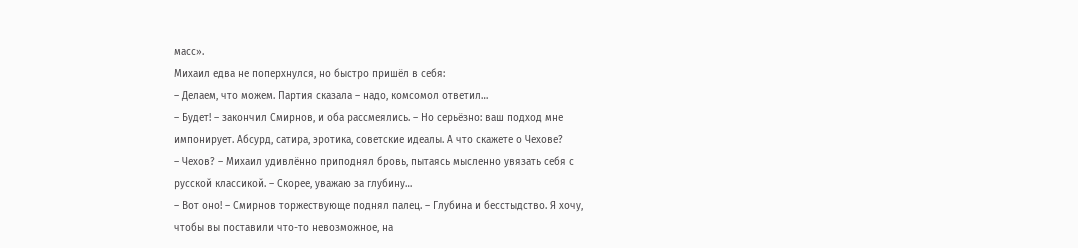масс».
Михаил едва не поперхнулся, но быстро пришёл в себя:
– Делаем, что можем. Партия сказала – надо, комсомол ответил…
– Будет! – закончил Смирнов, и оба рассмеялись. – Но серьёзно: ваш подход мне импонирует. Абсурд, сатира, эротика, советские идеалы. А что скажете о Чехове?
– Чехов? – Михаил удивлённо приподнял бровь, пытаясь мысленно увязать себя с русской классикой. – Скорее, уважаю за глубину…
– Вот оно! – Смирнов торжествующе поднял палец. – Глубина и бесстыдство. Я хочу, чтобы вы поставили что-то невозможное, на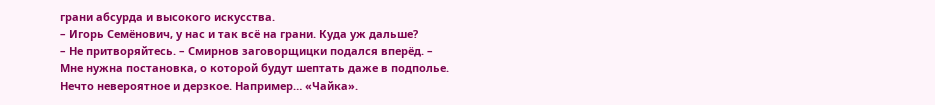грани абсурда и высокого искусства.
– Игорь Семёнович, у нас и так всё на грани. Куда уж дальше?
– Не притворяйтесь. – Смирнов заговорщицки подался вперёд. – Мне нужна постановка, о которой будут шептать даже в подполье. Нечто невероятное и дерзкое. Например… «Чайка».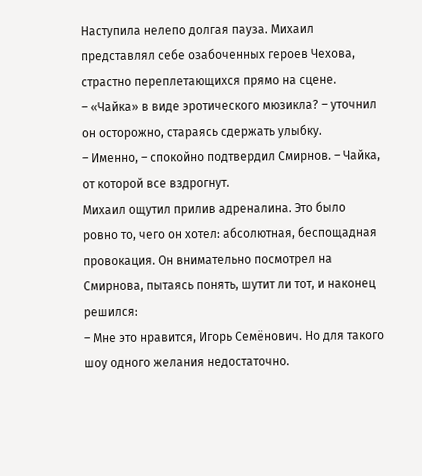Наступила нелепо долгая пауза. Михаил представлял себе озабоченных героев Чехова, страстно переплетающихся прямо на сцене.
– «Чайка» в виде эротического мюзикла? – уточнил он осторожно, стараясь сдержать улыбку.
– Именно, – спокойно подтвердил Смирнов. – Чайка, от которой все вздрогнут.
Михаил ощутил прилив адреналина. Это было ровно то, чего он хотел: абсолютная, беспощадная провокация. Он внимательно посмотрел на Смирнова, пытаясь понять, шутит ли тот, и наконец решился:
– Мне это нравится, Игорь Семёнович. Но для такого шоу одного желания недостаточно.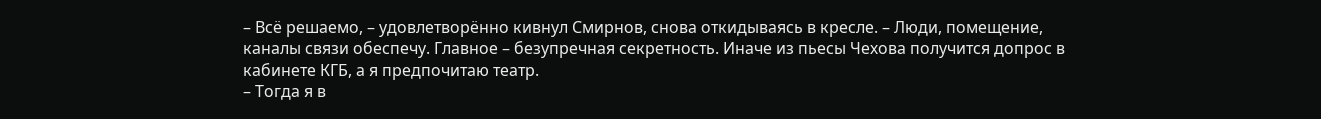– Всё решаемо, – удовлетворённо кивнул Смирнов, снова откидываясь в кресле. – Люди, помещение, каналы связи обеспечу. Главное – безупречная секретность. Иначе из пьесы Чехова получится допрос в кабинете КГБ, а я предпочитаю театр.
– Тогда я в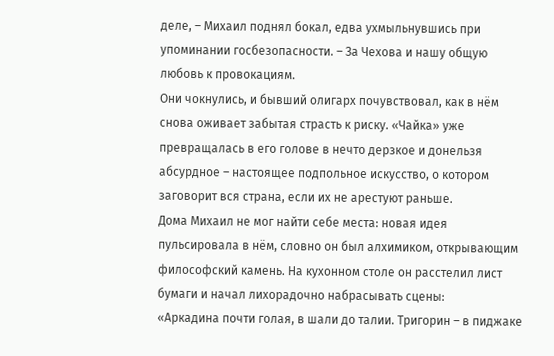деле, – Михаил поднял бокал, едва ухмыльнувшись при упоминании госбезопасности. – За Чехова и нашу общую любовь к провокациям.
Они чокнулись, и бывший олигарх почувствовал, как в нём снова оживает забытая страсть к риску. «Чайка» уже превращалась в его голове в нечто дерзкое и донельзя абсурдное – настоящее подпольное искусство, о котором заговорит вся страна, если их не арестуют раньше.
Дома Михаил не мог найти себе места: новая идея пульсировала в нём, словно он был алхимиком, открывающим философский камень. На кухонном столе он расстелил лист бумаги и начал лихорадочно набрасывать сцены:
«Аркадина почти голая, в шали до талии. Тригорин – в пиджаке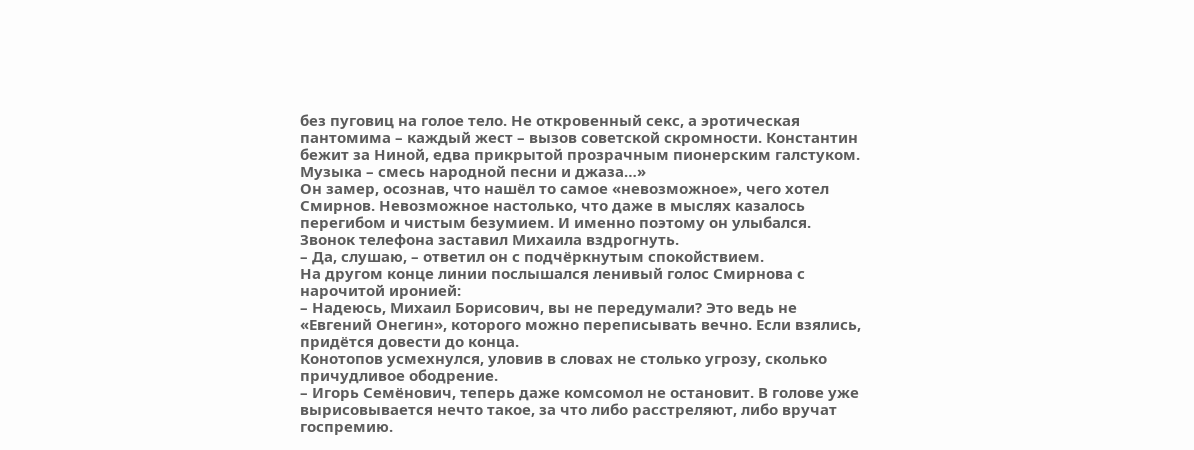без пуговиц на голое тело. Не откровенный секс, а эротическая пантомима – каждый жест – вызов советской скромности. Константин бежит за Ниной, едва прикрытой прозрачным пионерским галстуком. Музыка – смесь народной песни и джаза…»
Он замер, осознав, что нашёл то самое «невозможное», чего хотел Смирнов. Невозможное настолько, что даже в мыслях казалось перегибом и чистым безумием. И именно поэтому он улыбался.
Звонок телефона заставил Михаила вздрогнуть.
– Да, слушаю, – ответил он с подчёркнутым спокойствием.
На другом конце линии послышался ленивый голос Смирнова с нарочитой иронией:
– Надеюсь, Михаил Борисович, вы не передумали? Это ведь не «Евгений Онегин», которого можно переписывать вечно. Если взялись, придётся довести до конца.
Конотопов усмехнулся, уловив в словах не столько угрозу, сколько причудливое ободрение.
– Игорь Семёнович, теперь даже комсомол не остановит. В голове уже вырисовывается нечто такое, за что либо расстреляют, либо вручат госпремию.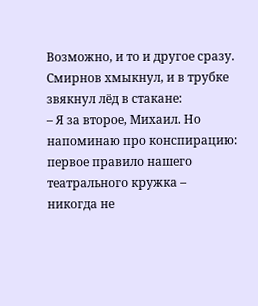Возможно, и то и другое сразу.
Смирнов хмыкнул, и в трубке звякнул лёд в стакане:
– Я за второе, Михаил. Но напоминаю про конспирацию: первое правило нашего театрального кружка – никогда не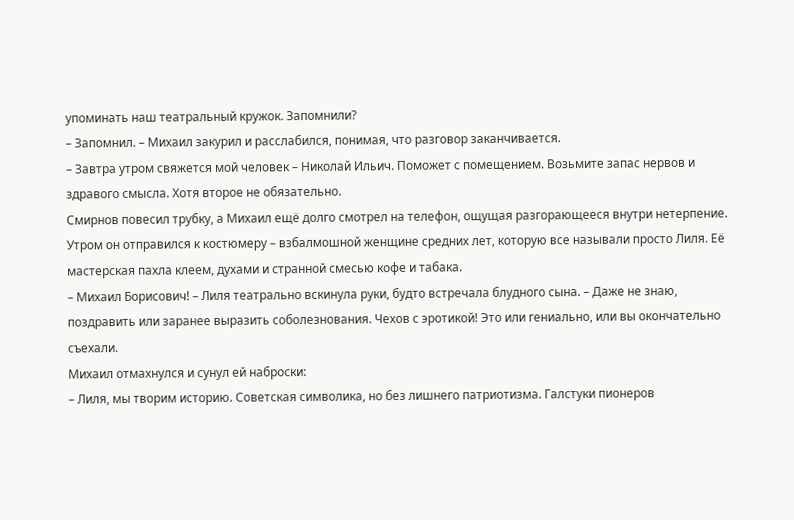упоминать наш театральный кружок. Запомнили?
– Запомнил. – Михаил закурил и расслабился, понимая, что разговор заканчивается.
– Завтра утром свяжется мой человек – Николай Ильич. Поможет с помещением. Возьмите запас нервов и здравого смысла. Хотя второе не обязательно.
Смирнов повесил трубку, а Михаил ещё долго смотрел на телефон, ощущая разгорающееся внутри нетерпение.
Утром он отправился к костюмеру – взбалмошной женщине средних лет, которую все называли просто Лиля. Её мастерская пахла клеем, духами и странной смесью кофе и табака.
– Михаил Борисович! – Лиля театрально вскинула руки, будто встречала блудного сына. – Даже не знаю, поздравить или заранее выразить соболезнования. Чехов с эротикой! Это или гениально, или вы окончательно съехали.
Михаил отмахнулся и сунул ей наброски:
– Лиля, мы творим историю. Советская символика, но без лишнего патриотизма. Галстуки пионеров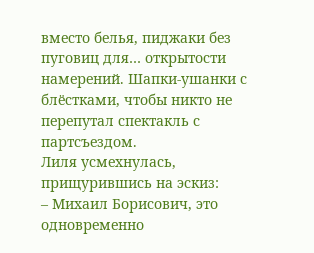вместо белья, пиджаки без пуговиц для… открытости намерений. Шапки-ушанки с блёстками, чтобы никто не перепутал спектакль с партсъездом.
Лиля усмехнулась, прищурившись на эскиз:
– Михаил Борисович, это одновременно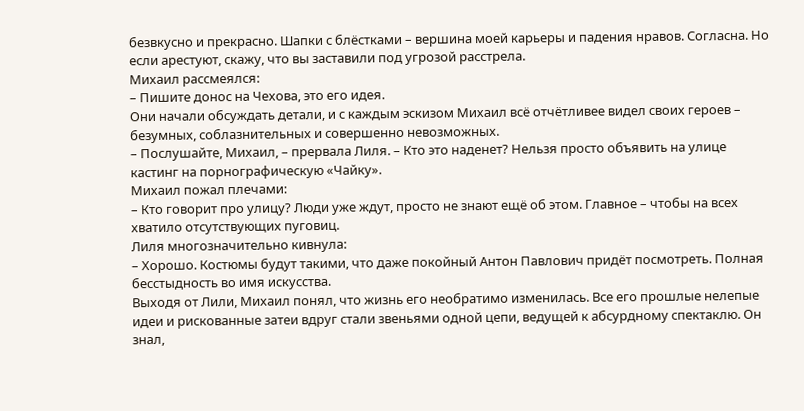безвкусно и прекрасно. Шапки с блёстками – вершина моей карьеры и падения нравов. Согласна. Но если арестуют, скажу, что вы заставили под угрозой расстрела.
Михаил рассмеялся:
– Пишите донос на Чехова, это его идея.
Они начали обсуждать детали, и с каждым эскизом Михаил всё отчётливее видел своих героев – безумных, соблазнительных и совершенно невозможных.
– Послушайте, Михаил, – прервала Лиля. – Кто это наденет? Нельзя просто объявить на улице кастинг на порнографическую «Чайку».
Михаил пожал плечами:
– Кто говорит про улицу? Люди уже ждут, просто не знают ещё об этом. Главное – чтобы на всех хватило отсутствующих пуговиц.
Лиля многозначительно кивнула:
– Хорошо. Костюмы будут такими, что даже покойный Антон Павлович придёт посмотреть. Полная бесстыдность во имя искусства.
Выходя от Лили, Михаил понял, что жизнь его необратимо изменилась. Все его прошлые нелепые идеи и рискованные затеи вдруг стали звеньями одной цепи, ведущей к абсурдному спектаклю. Он знал,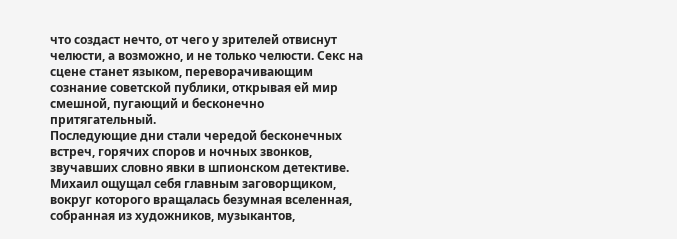что создаст нечто, от чего у зрителей отвиснут челюсти, а возможно, и не только челюсти. Секс на сцене станет языком, переворачивающим сознание советской публики, открывая ей мир смешной, пугающий и бесконечно притягательный.
Последующие дни стали чередой бесконечных встреч, горячих споров и ночных звонков, звучавших словно явки в шпионском детективе. Михаил ощущал себя главным заговорщиком, вокруг которого вращалась безумная вселенная, собранная из художников, музыкантов,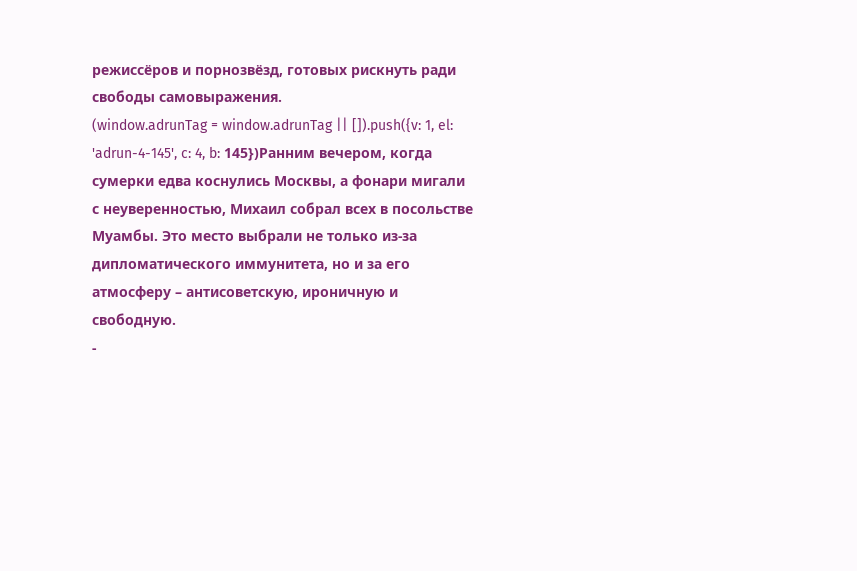режиссёров и порнозвёзд, готовых рискнуть ради свободы самовыражения.
(window.adrunTag = window.adrunTag || []).push({v: 1, el: 'adrun-4-145', c: 4, b: 145})Ранним вечером, когда сумерки едва коснулись Москвы, а фонари мигали с неуверенностью, Михаил собрал всех в посольстве Муамбы. Это место выбрали не только из-за дипломатического иммунитета, но и за его атмосферу – антисоветскую, ироничную и свободную.
-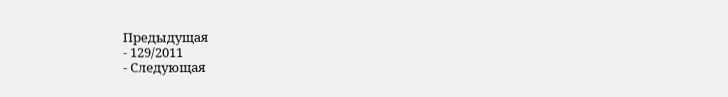Предыдущая
- 129/2011
- Следующая